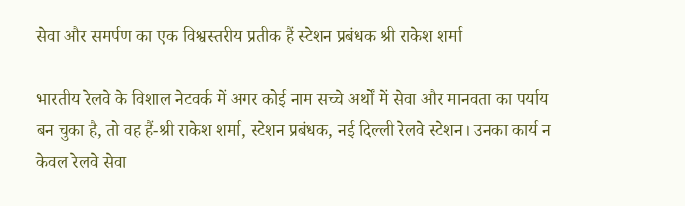सेवा और समर्पण का एक विश्वस्तरीय प्रतीक हैं स्टेशन प्रबंधक श्री राकेश शर्मा

भारतीय रेलवे के विशाल नेटवर्क में अगर कोई नाम सच्चे अर्थों में सेवा और मानवता का पर्याय बन चुका है, तो वह हैं-श्री राकेश शर्मा, स्टेशन प्रबंधक, नई दिल्ली रेलवे स्टेशन। उनका कार्य न केवल रेलवे सेवा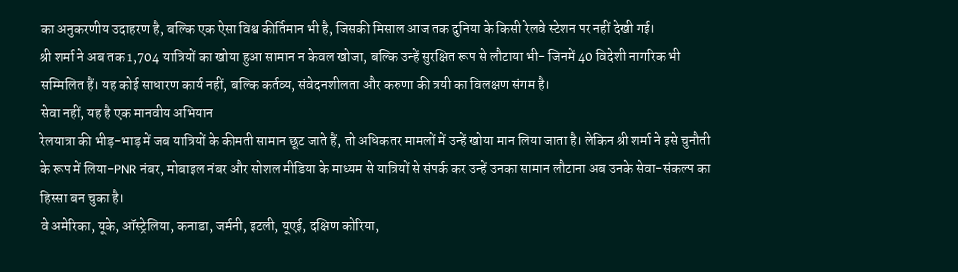का अनुकरणीय उदाहरण है, बल्कि एक ऐसा विश्व कीर्तिमान भी है, जिसकी मिसाल आज तक दुनिया के किसी रेलवे स्टेशन पर नहीं देखी गई।
श्री शर्मा ने अब तक 1,704 यात्रियों का खोया हुआ सामान न केवल खोजा, बल्कि उन्हें सुरक्षित रूप से लौटाया भी- जिनमें 40 विदेशी नागरिक भी सम्मिलित हैं। यह कोई साधारण कार्य नहीं, बल्कि कर्तव्य, संवेदनशीलता और करुणा की त्रयी का विलक्षण संगम है।
सेवा नहीं, यह है एक मानवीय अभियान
रेलयात्रा की भीड़-भाड़ में जब यात्रियों के कीमती सामान छूट जाते हैं, तो अधिकतर मामलों में उन्हें खोया मान लिया जाता है। लेकिन श्री शर्मा ने इसे चुनौती के रूप में लिया-PNR नंबर, मोबाइल नंबर और सोशल मीडिया के माध्यम से यात्रियों से संपर्क कर उन्हें उनका सामान लौटाना अब उनके सेवा-संकल्प का हिस्सा बन चुका है।
वे अमेरिका, यूके, ऑस्ट्रेलिया, कनाडा, जर्मनी, इटली, यूएई, दक्षिण कोरिया,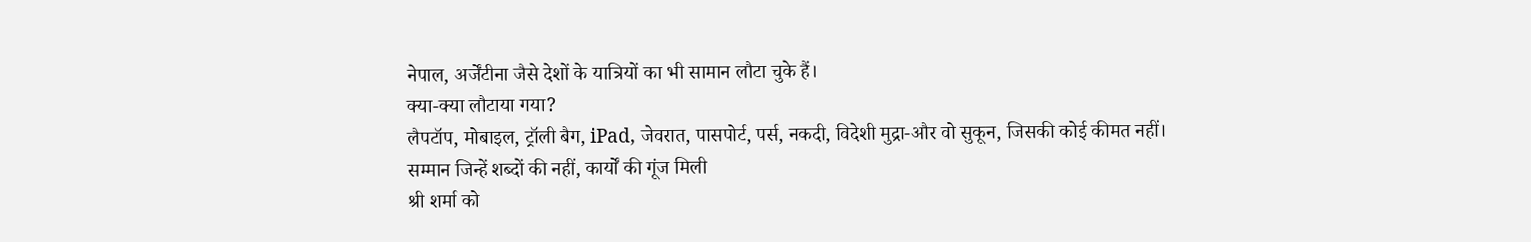नेपाल, अर्जेंटीना जैसे देशों के यात्रियों का भी सामान लौटा चुके हैं।
क्या-क्या लौटाया गया?
लैपटॉप, मोबाइल, ट्रॉली बैग, iPad, जेवरात, पासपोर्ट, पर्स, नकदी, विदेशी मुद्रा-और वो सुकून, जिसकी कोई कीमत नहीं।
सम्मान जिन्हें शब्दों की नहीं, कार्यों की गूंज मिली
श्री शर्मा को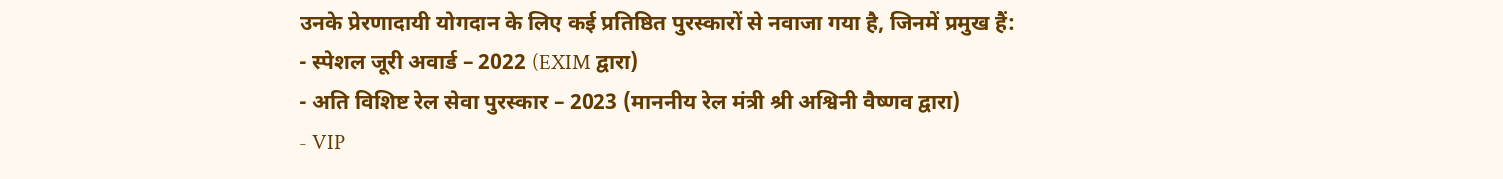उनके प्रेरणादायी योगदान के लिए कई प्रतिष्ठित पुरस्कारों से नवाजा गया है, जिनमें प्रमुख हैं:
- स्पेशल जूरी अवार्ड – 2022 (EXIM द्वारा)
- अति विशिष्ट रेल सेवा पुरस्कार – 2023 (माननीय रेल मंत्री श्री अश्विनी वैष्णव द्वारा)
- VIP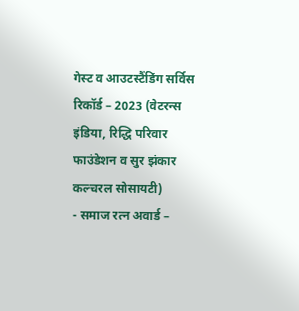गेस्ट व आउटस्टैंडिंग सर्विस रिकॉर्ड – 2023 (वेटरन्स इंडिया, रिद्धि परिवार फाउंडेशन व सुर झंकार कल्चरल सोसायटी)
- समाज रत्न अवार्ड –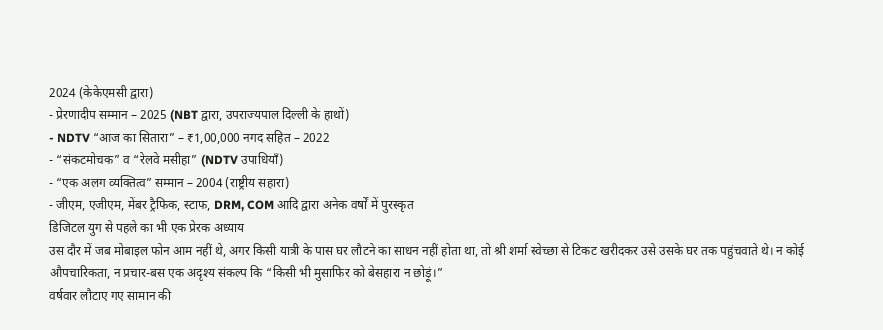2024 (केकेएमसी द्वारा)
- प्रेरणादीप सम्मान – 2025 (NBT द्वारा, उपराज्यपाल दिल्ली के हाथों)
- NDTV “आज का सितारा” – ₹1,00,000 नगद सहित – 2022
- “संकटमोचक” व “रेलवे मसीहा” (NDTV उपाधियाँ)
- “एक अलग व्यक्तित्व” सम्मान – 2004 (राष्ट्रीय सहारा)
- जीएम, एजीएम, मेंबर ट्रैफिक, स्टाफ, DRM, COM आदि द्वारा अनेक वर्षों में पुरस्कृत
डिजिटल युग से पहले का भी एक प्रेरक अध्याय
उस दौर में जब मोबाइल फोन आम नहीं थे, अगर किसी यात्री के पास घर लौटने का साधन नहीं होता था, तो श्री शर्मा स्वेच्छा से टिकट खरीदकर उसे उसके घर तक पहुंचवाते थे। न कोई औपचारिकता, न प्रचार-बस एक अदृश्य संकल्प कि “किसी भी मुसाफिर को बेसहारा न छोड़ूं।”
वर्षवार लौटाए गए सामान की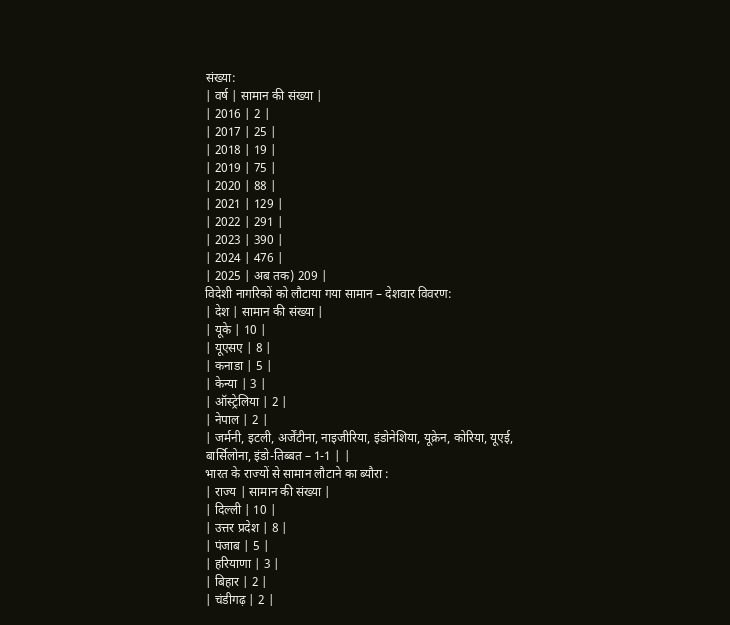संख्या:
| वर्ष | सामान की संख्या |
| 2016 | 2 |
| 2017 | 25 |
| 2018 | 19 |
| 2019 | 75 |
| 2020 | 88 |
| 2021 | 129 |
| 2022 | 291 |
| 2023 | 390 |
| 2024 | 476 |
| 2025 | अब तक) 209 |
विदेशी नागरिकों को लौटाया गया सामान – देशवार विवरण:
| देश | सामान की संख्या |
| यूके | 10 |
| यूएसए | 8 |
| कनाडा | 5 |
| केन्या | 3 |
| ऑस्ट्रेलिया | 2 |
| नेपाल | 2 |
| जर्मनी, इटली, अर्जेंटीना, नाइजीरिया, इंडोनेशिया, यूक्रेन, कोरिया, यूएई, बार्सिलोना, इंडो-तिब्बत – 1-1 | |
भारत के राज्यों से सामान लौटाने का ब्यौरा :
| राज्य | सामान की संख्या |
| दिल्ली | 10 |
| उत्तर प्रदेश | 8 |
| पंजाब | 5 |
| हरियाणा | 3 |
| बिहार | 2 |
| चंडीगढ़ | 2 |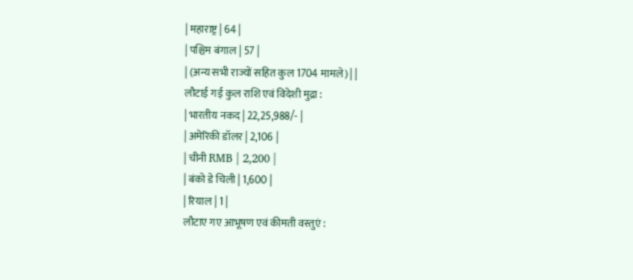| महाराष्ट्र | 64 |
| पश्चिम बंगाल | 57 |
| (अन्य सभी राज्यों सहित कुल 1704 मामले) | |
लौटाई गई कुल राशि एवं विदेशी मुद्रा :
| भारतीय नकद | 22,25,988/- |
| अमेरिकी डॉलर | 2,106 |
| चीनी RMB | 2,200 |
| बंको डे चिली | 1,600 |
| रियाल | 1 |
लौटाए गए आभूषण एवं कीमती वस्तुएं :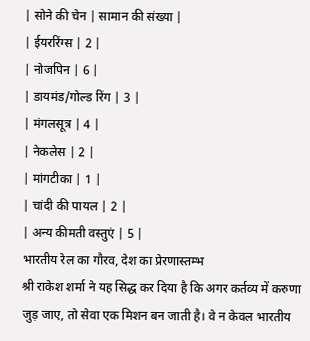| सोने की चेन | सामान की संख्या |
| ईयररिंग्स | 2 |
| नोजपिन | 6 |
| डायमंड/गोल्ड रिंग | 3 |
| मंगलसूत्र | 4 |
| नेकलेस | 2 |
| मांगटीका | 1 |
| चांदी की पायल | 2 |
| अन्य कीमती वस्तुएं | 5 |
भारतीय रेल का गौरव, देश का प्रेरणास्तम्भ
श्री राकेश शर्मा ने यह सिद्ध कर दिया है कि अगर कर्तव्य में करुणा जुड़ जाए, तो सेवा एक मिशन बन जाती है। वे न केवल भारतीय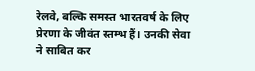रेलवे, बल्कि समस्त भारतवर्ष के लिए प्रेरणा के जीवंत स्तम्भ हैं। उनकी सेवा ने साबित कर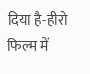दिया है-हीरो फिल्म में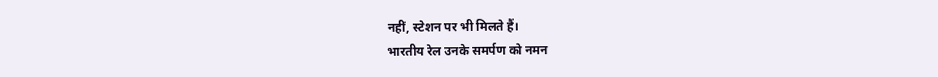नहीं, स्टेशन पर भी मिलते हैं।
भारतीय रेल उनके समर्पण को नमन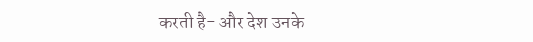करती है- और देश उनके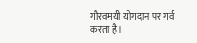गौरवमयी योगदान पर गर्व करता है।